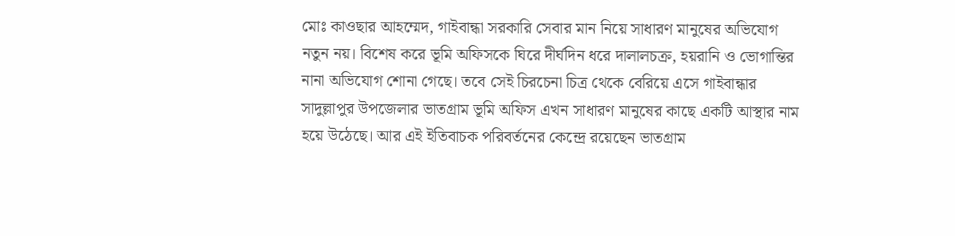মোঃ কাওছার আহম্মেদ, গাইবান্ধা সরকারি সেবার মান নিয়ে সাধারণ মানুষের অভিযোগ নতুন নয়। বিশেষ করে ভূমি অফিসকে ঘিরে দীর্ঘদিন ধরে দালালচক্র, হয়রানি ও ভোগান্তির নানা অভিযোগ শোনা গেছে। তবে সেই চিরচেনা চিত্র থেকে বেরিয়ে এসে গাইবান্ধার সাদুল্লাপুর উপজেলার ভাতগ্রাম ভূমি অফিস এখন সাধারণ মানুষের কাছে একটি আস্থার নাম হয়ে উঠেছে। আর এই ইতিবাচক পরিবর্তনের কেন্দ্রে রয়েছেন ভাতগ্রাম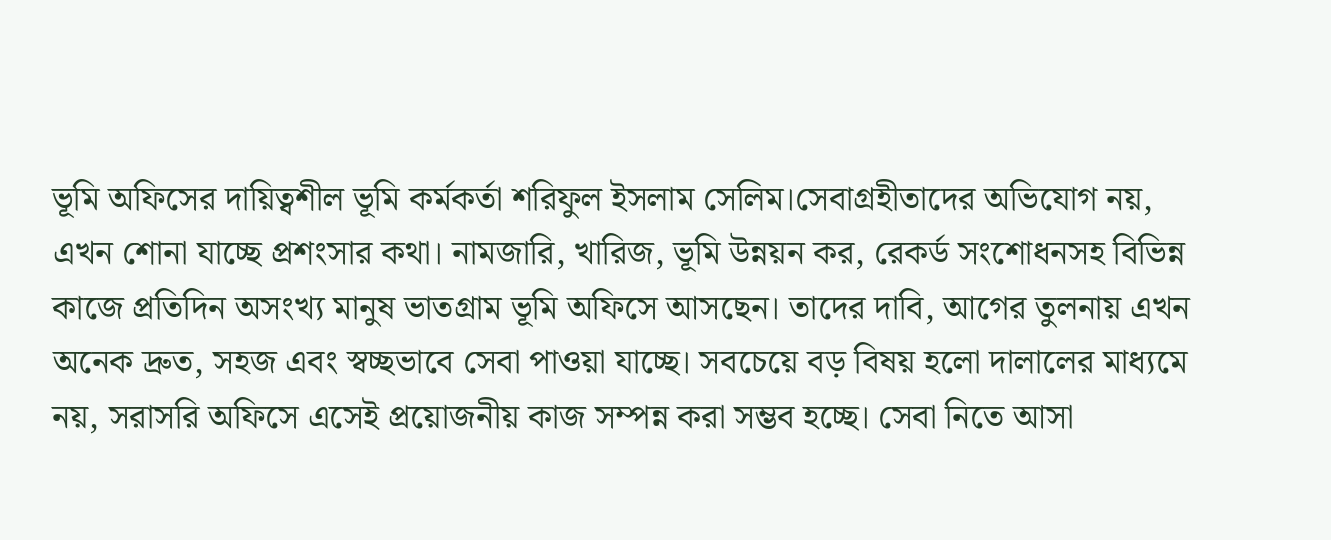ভূমি অফিসের দায়িত্বশীল ভূমি কর্মকর্তা শরিফুল ইসলাম সেলিম।সেবাগ্রহীতাদের অভিযোগ নয়, এখন শোনা যাচ্ছে প্রশংসার কথা। নামজারি, খারিজ, ভূমি উন্নয়ন কর, রেকর্ড সংশোধনসহ বিভিন্ন কাজে প্রতিদিন অসংখ্য মানুষ ভাতগ্রাম ভূমি অফিসে আসছেন। তাদের দাবি, আগের তুলনায় এখন অনেক দ্রুত, সহজ এবং স্বচ্ছভাবে সেবা পাওয়া যাচ্ছে। সবচেয়ে বড় বিষয় হলো দালালের মাধ্যমে নয়, সরাসরি অফিসে এসেই প্রয়োজনীয় কাজ সম্পন্ন করা সম্ভব হচ্ছে। সেবা নিতে আসা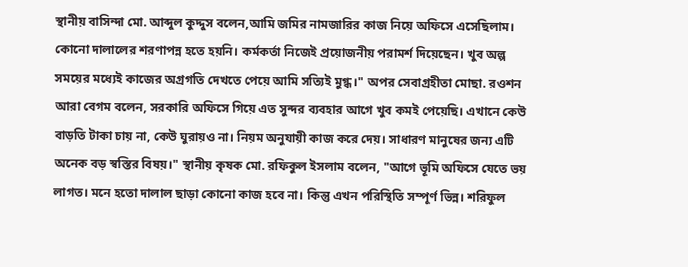স্থানীয় বাসিন্দা মো. আব্দুল কুদ্দুস বলেন,আমি জমির নামজারির কাজ নিয়ে অফিসে এসেছিলাম। কোনো দালালের শরণাপন্ন হতে হয়নি। কর্মকর্তা নিজেই প্রয়োজনীয় পরামর্শ দিয়েছেন। খুব অল্প সময়ের মধ্যেই কাজের অগ্রগতি দেখতে পেয়ে আমি সত্যিই মুগ্ধ।" অপর সেবাগ্রহীতা মোছা. রওশন আরা বেগম বলেন, সরকারি অফিসে গিয়ে এত সুন্দর ব্যবহার আগে খুব কমই পেয়েছি। এখানে কেউ বাড়তি টাকা চায় না, কেউ ঘুরায়ও না। নিয়ম অনুযায়ী কাজ করে দেয়। সাধারণ মানুষের জন্য এটি অনেক বড় স্বস্তির বিষয়।" স্থানীয় কৃষক মো. রফিকুল ইসলাম বলেন, "আগে ভূমি অফিসে যেতে ভয় লাগত। মনে হতো দালাল ছাড়া কোনো কাজ হবে না। কিন্তু এখন পরিস্থিতি সম্পূর্ণ ভিন্ন। শরিফুল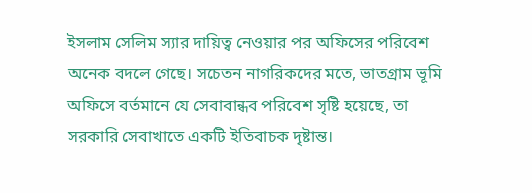ইসলাম সেলিম স্যার দায়িত্ব নেওয়ার পর অফিসের পরিবেশ অনেক বদলে গেছে। সচেতন নাগরিকদের মতে, ভাতগ্রাম ভূমি অফিসে বর্তমানে যে সেবাবান্ধব পরিবেশ সৃষ্টি হয়েছে, তা সরকারি সেবাখাতে একটি ইতিবাচক দৃষ্টান্ত।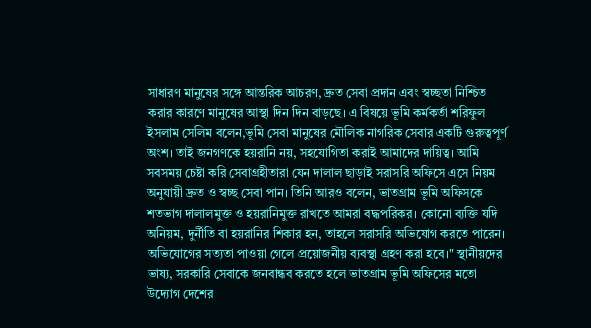সাধারণ মানুষের সঙ্গে আন্তরিক আচরণ, দ্রুত সেবা প্রদান এবং স্বচ্ছতা নিশ্চিত করার কারণে মানুষের আস্থা দিন দিন বাড়ছে। এ বিষয়ে ভূমি কর্মকর্তা শরিফুল ইসলাম সেলিম বলেন,ভূমি সেবা মানুষের মৌলিক নাগরিক সেবার একটি গুরুত্বপূর্ণ অংশ। তাই জনগণকে হয়রানি নয়, সহযোগিতা করাই আমাদের দায়িত্ব। আমি সবসময় চেষ্টা করি সেবাগ্রহীতারা যেন দালাল ছাড়াই সরাসরি অফিসে এসে নিয়ম অনুযায়ী দ্রুত ও স্বচ্ছ সেবা পান। তিনি আরও বলেন, ভাতগ্রাম ভূমি অফিসকে শতভাগ দালালমুক্ত ও হয়রানিমুক্ত রাখতে আমরা বদ্ধপরিকর। কোনো ব্যক্তি যদি অনিয়ম, দুর্নীতি বা হয়রানির শিকার হন, তাহলে সরাসরি অভিযোগ করতে পারেন। অভিযোগের সত্যতা পাওয়া গেলে প্রয়োজনীয় ব্যবস্থা গ্রহণ করা হবে।" স্থানীয়দের ভাষ্য, সরকারি সেবাকে জনবান্ধব করতে হলে ভাতগ্রাম ভূমি অফিসের মতো উদ্যোগ দেশের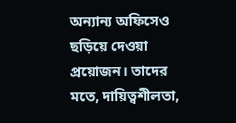অন্যান্য অফিসেও ছড়িয়ে দেওয়া প্রয়োজন। তাদের মতে, দায়িত্বশীলতা,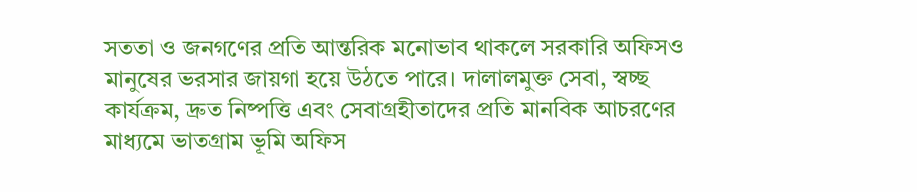সততা ও জনগণের প্রতি আন্তরিক মনোভাব থাকলে সরকারি অফিসও মানুষের ভরসার জায়গা হয়ে উঠতে পারে। দালালমুক্ত সেবা, স্বচ্ছ কার্যক্রম, দ্রুত নিষ্পত্তি এবং সেবাগ্রহীতাদের প্রতি মানবিক আচরণের মাধ্যমে ভাতগ্রাম ভূমি অফিস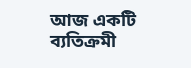আজ একটি ব্যতিক্রমী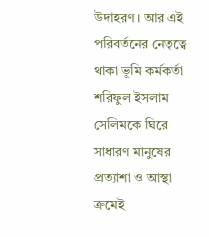উদাহরণ। আর এই পরিবর্তনের নেতৃত্বে থাকা ভূমি কর্মকর্তা শরিফুল ইসলাম সেলিমকে ঘিরে সাধারণ মানুষের প্রত্যাশা ও আস্থা ক্রমেই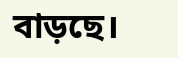বাড়ছে।